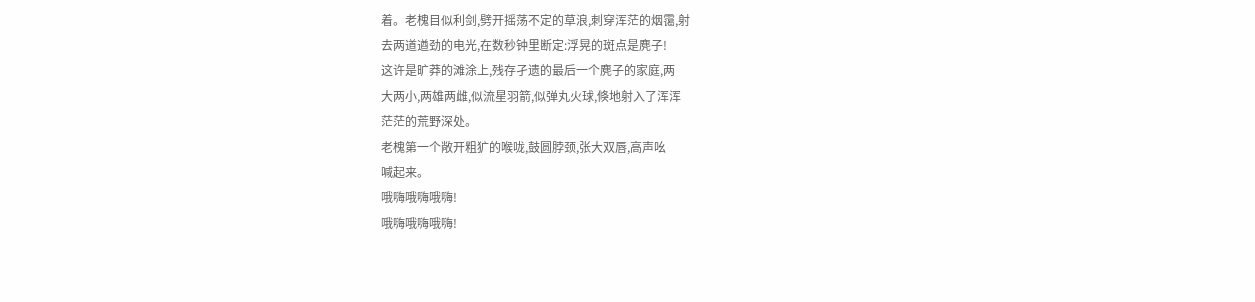着。老槐目似利剑,劈开摇荡不定的草浪,刺穿浑茫的烟霭,射
去两道遒劲的电光,在数秒钟里断定:浮晃的斑点是麂子!
这许是旷莽的滩涂上,残存孑遗的最后一个麂子的家庭,两
大两小,两雄两雌,似流星羽箭,似弹丸火球,倏地射入了浑浑
茫茫的荒野深处。
老槐第一个敞开粗犷的喉咙,鼓圆脖颈,张大双唇,高声吆
喊起来。
哦嗨哦嗨哦嗨!
哦嗨哦嗨哦嗨!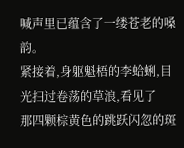喊声里已蕴含了一缕苍老的嗓韵。
紧接着,身躯魁梧的李蛤蜊,目光扫过卷荡的草浪,看见了
那四颗棕黄色的跳跃闪忽的斑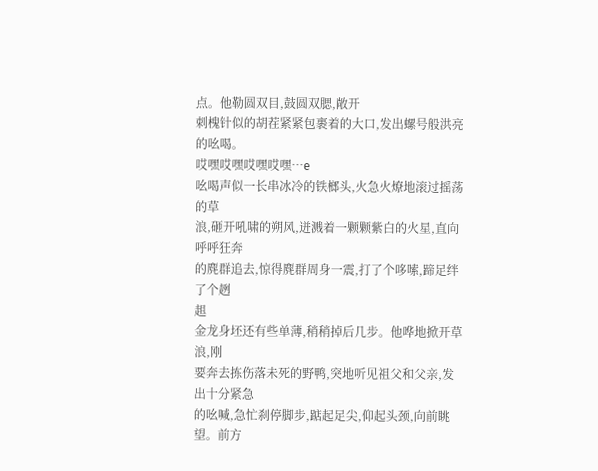点。他勒圆双目,鼓圆双腮,敞开
刺槐针似的胡茬紧紧包裹着的大口,发出螺号般洪亮的吆喝。
哎嘿哎嘿哎嘿哎嘿…e
吆喝声似一长串冰冷的铁榔头,火急火燎地滚过摇荡的草
浪,砸开吼啸的朔风,迸溅着一颗颗紫白的火星,直向呼呼狂奔
的麂群追去,惊得麂群周身一震,打了个哆嗦,蹄足绊了个趔
趄
金龙身坯还有些单薄,稍稍掉后几步。他哗地掀开草浪,刚
要奔去拣伤落未死的野鸭,突地听见祖父和父亲,发出十分紧急
的吆喊,急忙刹停脚步,踮起足尖,仰起头颈,向前眺望。前方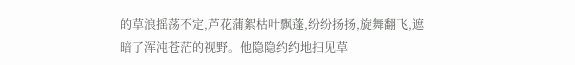的草浪摇荡不定,芦花蒲絮枯叶飘蓬,纷纷扬扬,旋舞翻飞,遮
暗了浑沌苍茫的视野。他隐隐约约地扫见草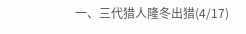一、三代猎人隆冬出猎(4/17)